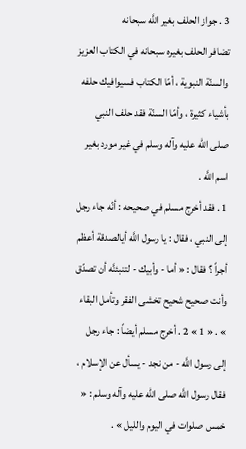3 . جواز الحلف بغير اللَّه سبحانه
تضافر الحلف بغيره سبحانه في الكتاب العزيز والسنّة النبوية ، أمّا الكتاب فسيوافيك حلفه بأشياء كثيرة ، وأمّا السنّة فقد حلف النبي صلى الله عليه وآله وسلم في غير مورد بغير اسم اللَّه .
1 . فقد أخرج مسلم في صحيحه : أنّه جاء رجل إلى النبي ، فقال : يا رسول اللَّه أيالصدقة أعظم أجراً ؟ فقال : « أما - وأبيك - لتنبئنَّه أن تصدّق وأنت صحيح شحيح تخشى الفقر وتأمل البقاء » . « 1 » 2 . أخرج مسلم أيضاً : جاء رجل إلى رسول اللَّه - من نجد - يسأل عن الإسلام ، فقال رسول اللَّه صلى الله عليه وآله وسلم : « خمس صلوات في اليوم والليل » .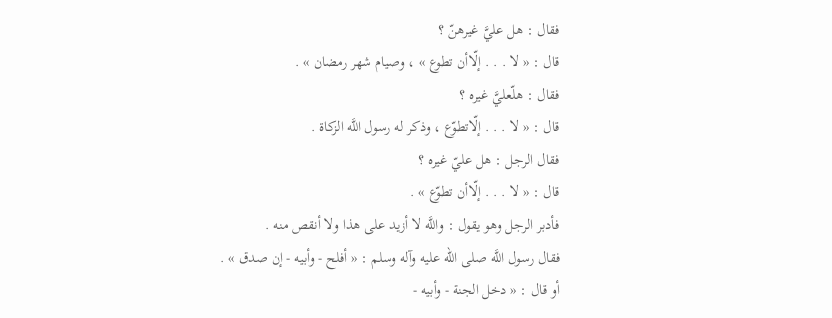فقال : هل عليَّ غيرهنّ ؟
قال : « لا . . . إلّاأن تطوع » ، وصيام شهر رمضان » .
فقال : هلّعليَّ غيره ؟
قال : « لا . . . إلّاتطوّع ، وذكر له رسول اللَّه الزكاة .
فقال الرجل : هل عليّ غيره ؟
قال : « لا . . . إلّاأن تطوّع » .
فأدبر الرجل وهو يقول : واللَّه لا أزيد على هذا ولا أنقص منه .
فقال رسول اللَّه صلى الله عليه وآله وسلم : « أفلح - وأبيه - إن صدق » .
أو قال : « دخل الجنة - وأبيه -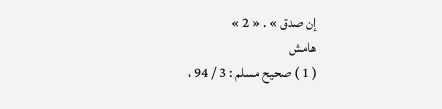إن صدق » . « 2 »
هامش
( 1 ) صحيح مسلم : 3 / 94 ،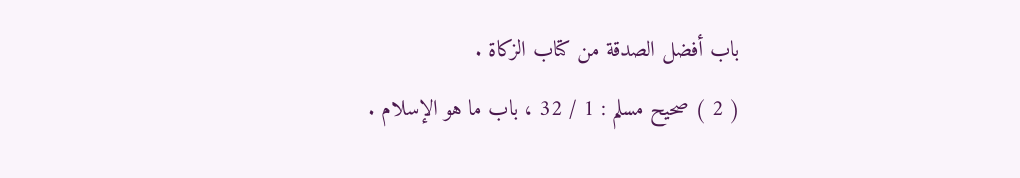باب أفضل الصدقة من كتاب الزكاة .
( 2 ) صحيح مسلم : 1 / 32 ، باب ما هو الإسلام .